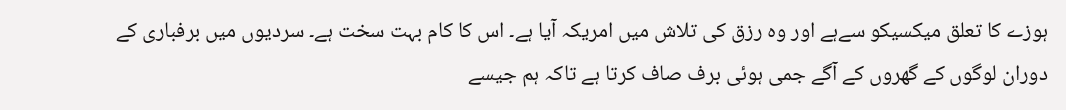ہوزے کا تعلق میکسیکو سےہے اور وہ رزق کی تلاش میں امریکہ آیا ہے۔ اس کا کام بہت سخت ہے۔ سردیوں میں برفباری کے دوران لوگوں کے گھروں کے آگے جمی ہوئی برف صاف کرتا ہے تاکہ ہم جیسے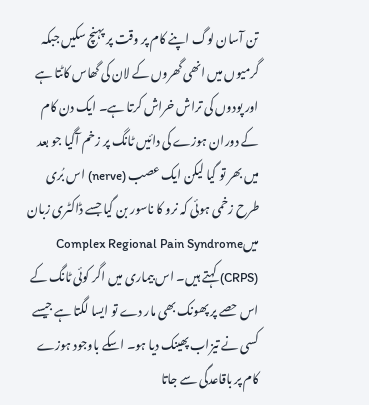تن آسان لوگ اپنے کام پر وقت پر پہنچ سکیں جبکہ گرمیوں میں انھی گھروں کے لان کی گھاس کاٹتا ہے اور پودوں کی تراش خراش کرتا ہے۔ ایک دن کام کے دوران ہوزے کی دائیں ٹانگ پر زخم آگیا جو بعد میں بھر تو گیا لیکن ایک عصب (nerve) اس بُری طرح زخمی ہوئی کہ نرو کا ناسور بن گیا جسے ڈاکٹری زبان میںComplex Regional Pain Syndrome (CRPS) کہتے ہیں۔ اس بیماری میں اگر کوئی ٹانگ کے اس حصے پر پھونک بھی مار دے تو ایسا لگتا ہے جیسے کسی نے تیزاب پھینک دیا ہو۔ اسکے باوجود ہوزے کام پر باقاعدگی سے جاتا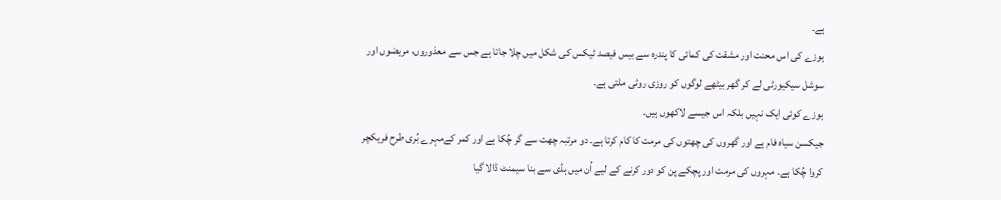ہے۔
ہوزے کی اس محنت اور مشقت کی کمائی کا پندرہ سے بیس فیصد ٹیکس کی شکل میں چلا جاتا ہے جس سے معذوروں، مریضوں اور سوشل سیکیورٹی لے کر گھر بیٹھے لوگوں کو روزی روٹی ملتی ہے۔
ہوزے کوئی ایک نہیں بلکہ اس جیسے لاکھوں ہیں۔
جیکسن سیاہ فام ہے اور گھروں کی چھتوں کی مرمت کا کام کرتا ہے۔ دو مرتبہ چھت سے گر چُکا ہے اور کمر کےمہرے بُری طرح فریکچر کروا چُکا ہے۔ مہروں کی مرمت اور پچکے پن کو دور کرنے کے لیے اُن میں ہڈی سے بنا سیمنٹ ڈالا گیا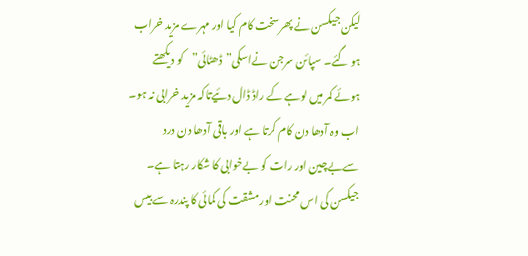لیکن جیکسن نے پھرسخت کام کیا اور مہرے مزید خراب ہو گئے۔ سپائن سرجن نےاسکی”ڈھٹائی”کو دیکھتے ہوئے کمر میں لوہے کے راڈ ڈال دئیےتاکہ مزید خرابی نہ ہو۔ اب وہ آدھا دن کام کرتا ہے اور باقی آدھا دن درد سےبےچین اور رات کو بےخوابی کا شکار رہتا ہے۔
جیکسن کی اس محنت اور مشقت کی کمائی کا پندرہ سے بیس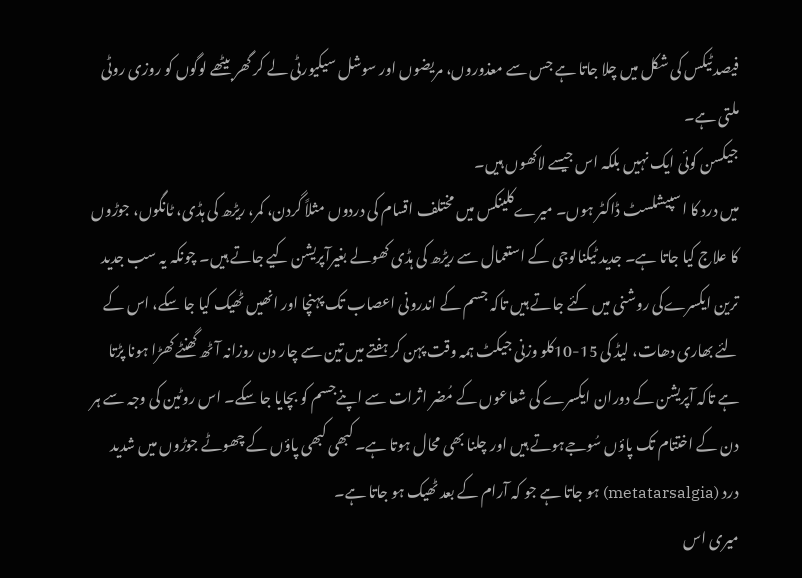فیصد ٹیکس کی شکل میں چلا جاتا ہے جس سے معذوروں، مریضوں اور سوشل سیکیورٹی لے کر گھر بیٹھے لوگوں کو روزی روٹی ملتی ہے۔
جیکسن کوئی ایک نہیں بلکہ اس جیسے لاکھوں ہیں۔
میں درد کا اسپیشلسٹ ڈاکٹر ہوں۔ میرےکلینکس میں مختلف اقسام کی دردوں مثلاً گردن، کمر، ریڑھ کی ہڈی، ٹانگوں، جوڑوں کا علاج کیا جاتا ہے۔ جدید ٹیکنالوجی کے استعمال سے ریڑھ کی ہڈی کھولے بغیرآپریشن کیے جاتے ہیں۔ چونکہ یہ سب جدید ترین ایکسرےکی روشنی میں کئے جاتے ہیں تاکہ جسم کے اندرونی اعصاب تک پہنچا اور انھیں ٹھیک کیا جا سکے، اس کے لئے بھاری دھات، لیڈ کی 15-10کلو وزنی جیکٹ ہمہ وقت پہن کر ہفتے میں تین سے چار دن روزانہ آٹھ گھنٹے کھڑا ہونا پڑتا ہے تاکہ آپریشن کے دوران ایکسرے کی شعاعوں کے مُضر اثرات سے اپنےجسم کو بچایا جا سکے۔ اس روٹین کی وجہ سے ہر دن کے اختتام تک پاؤں سُوجےہوتے ہیں اور چلنا بھی محال ہوتا ہے۔ کبھی کبھی پاؤں کے چھوٹے جوڑوں میں شدید درد (metatarsalgia) ہو جاتا ہے جو کہ آرام کے بعد ٹھیک ہو جاتا ہے۔
میری اس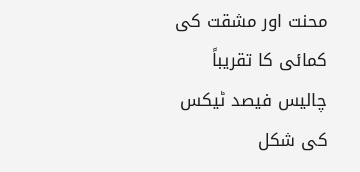محنت اور مشقت کی کمائی کا تقریباً چالیس فیصد ٹیکس کی شکل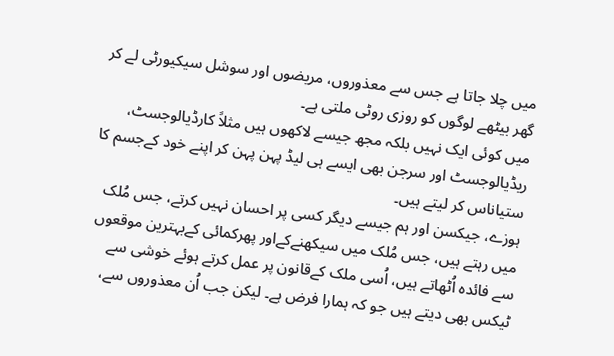میں چلا جاتا ہے جس سے معذوروں، مریضوں اور سوشل سیکیورٹی لے کر گھر بیٹھے لوگوں کو روزی روٹی ملتی ہے۔
میں کوئی ایک نہیں بلکہ مجھ جیسے لاکھوں ہیں مثلاً کارڈیالوجسٹ، ریڈیالوجسٹ اور سرجن بھی ایسے ہی لیڈ پہن پہن کر اپنے خود کےجسم کا ستیاناس کر لیتے ہیں۔
ہوزے، جیکسن اور ہم جیسے دیگر کسی پر احسان نہیں کرتے، جس مُلک میں رہتے ہیں، جس مُلک میں سیکھنےکےاور پھرکمائی کےبہترین موقعوں سے فائدہ اُٹھاتے ہیں، اُسی ملک کےقانون پر عمل کرتے ہوئے خوشی سے ٹیکس بھی دیتے ہیں جو کہ ہمارا فرض ہے۔ لیکن جب اُن معذوروں سے،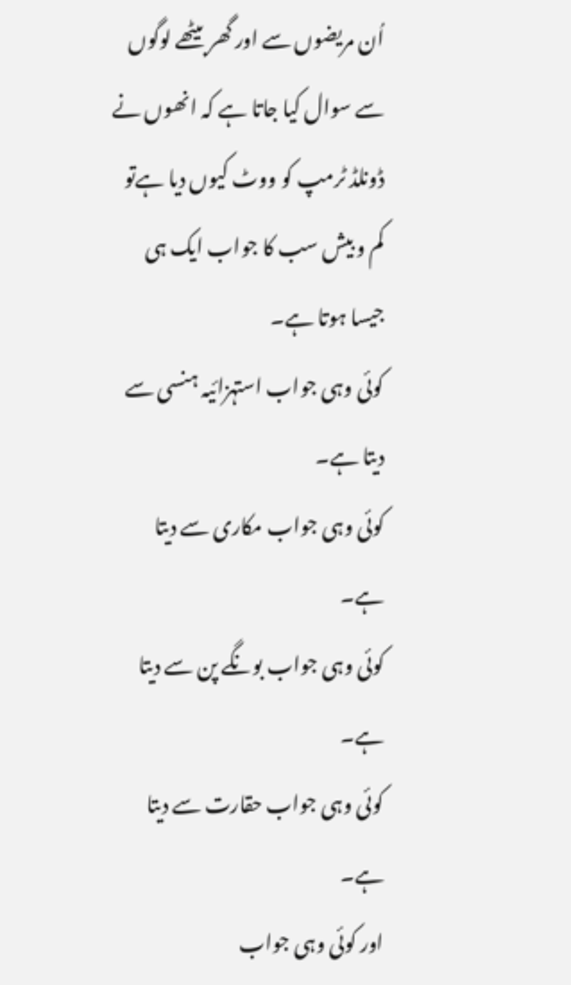اُن مریضوں سے اور گھر بیٹھے لوگوں سے سوال کیا جاتا ہے کہ انھوں نے ڈونلڈ ٹرمپ کو ووٹ کیوں دیا ہےتو کم و بیش سب کا جواب ایک ہی جیسا ہوتا ہے۔
کوئی وہی جواب استہزائیہ ہنسی سے دیتا ہے۔
کوئی وہی جواب مکاری سے دیتا ہے۔
کوئی وہی جواب بونگے پن سے دیتا ہے۔
کوئی وہی جواب حقارت سے دیتا ہے۔
اور کوئی وہی جواب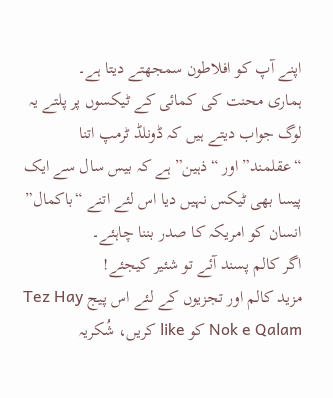اپنے آپ کو افلاطون سمجھتے دیتا ہے۔
ہماری محنت کی کمائی کے ٹیکسوں پر پلتے یہ لوگ جواب دیتے ہیں کہ ڈونلڈ ٹرمپ اتنا “عقلمند”اور “ذہین” ہے کہ بیس سال سے ایک پیسا بھی ٹیکس نہیں دیا اس لئے اتنے “باکمال” انسان کو امریکہ کا صدر بننا چاہئے۔
اگر کالم پسند آئے تو شئیر کیجئے!
مزید کالم اور تجزیوں کے لئے اس پیج Tez Hay Nok e Qalam کو like کریں، شُکریہ